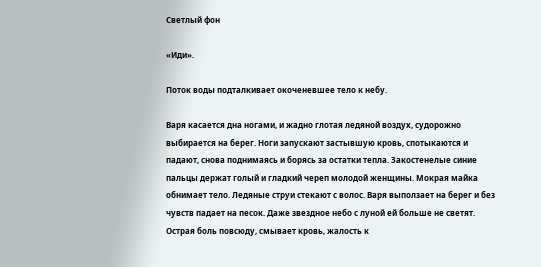Светлый фон

«Иди».

Поток воды подталкивает окоченевшее тело к небу.

Варя касается дна ногами, и жадно глотая ледяной воздух, судорожно выбирается на берег. Ноги запускают застывшую кровь, спотыкаются и падают, снова поднимаясь и борясь за остатки тепла. Закостенелые синие пальцы держат голый и гладкий череп молодой женщины. Мокрая майка обнимает тело. Ледяные струи стекают с волос. Варя выползает на берег и без чувств падает на песок. Даже звездное небо с луной ей больше не светят. Острая боль повсюду, смывает кровь, жалость к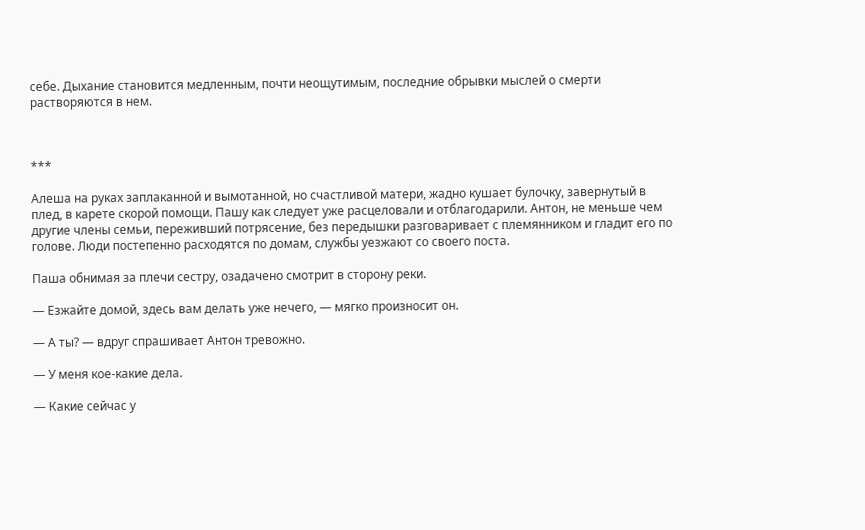себе. Дыхание становится медленным, почти неощутимым, последние обрывки мыслей о смерти растворяются в нем.



***

Алеша на руках заплаканной и вымотанной, но счастливой матери, жадно кушает булочку, завернутый в плед, в карете скорой помощи. Пашу как следует уже расцеловали и отблагодарили. Антон, не меньше чем другие члены семьи, переживший потрясение, без передышки разговаривает с племянником и гладит его по голове. Люди постепенно расходятся по домам, службы уезжают со своего поста.

Паша обнимая за плечи сестру, озадачено смотрит в сторону реки.

— Езжайте домой, здесь вам делать уже нечего, — мягко произносит он.

— А ты? — вдруг спрашивает Антон тревожно.

— У меня кое-какие дела.

— Какие сейчас у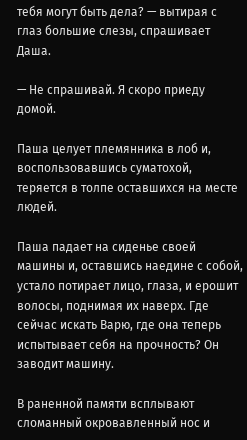тебя могут быть дела? — вытирая с глаз большие слезы, спрашивает Даша.

— Не спрашивай. Я скоро приеду домой.

Паша целует племянника в лоб и, воспользовавшись суматохой, теряется в толпе оставшихся на месте людей.

Паша падает на сиденье своей машины и, оставшись наедине с собой, устало потирает лицо, глаза, и ерошит волосы, поднимая их наверх. Где сейчас искать Варю, где она теперь испытывает себя на прочность? Он заводит машину.

В раненной памяти всплывают сломанный окровавленный нос и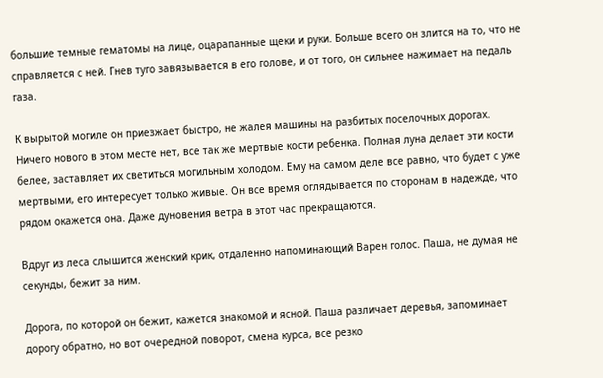большие темные гематомы на лице, оцарапанные щеки и руки. Больше всего он злится на то, что не справляется с ней. Гнев туго завязывается в его голове, и от того, он сильнее нажимает на педаль газа.

К вырытой могиле он приезжает быстро, не жалея машины на разбитых поселочных дорогах. Ничего нового в этом месте нет, все так же мертвые кости ребенка. Полная луна делает эти кости белее, заставляет их светиться могильным холодом. Ему на самом деле все равно, что будет с уже мертвыми, его интересует только живые. Он все время оглядывается по сторонам в надежде, что рядом окажется она. Даже дуновения ветра в этот час прекращаются.

Вдруг из леса слышится женский крик, отдаленно напоминающий Варен голос. Паша, не думая не секунды, бежит за ним.

Дорога, по которой он бежит, кажется знакомой и ясной. Паша различает деревья, запоминает дорогу обратно, но вот очередной поворот, смена курса, все резко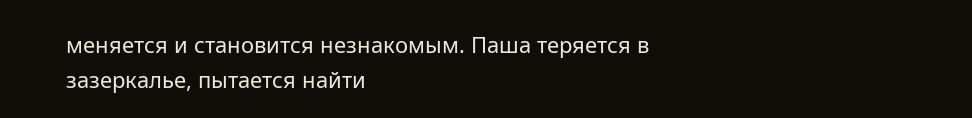меняется и становится незнакомым. Паша теряется в зазеркалье, пытается найти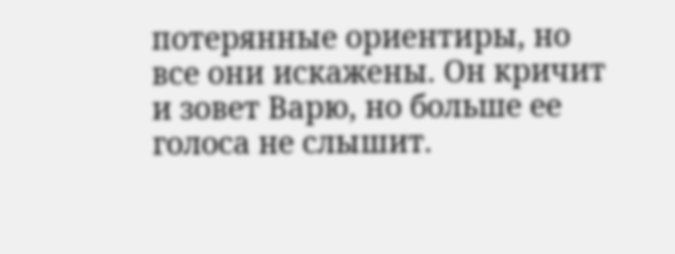потерянные ориентиры, но все они искажены. Он кричит и зовет Варю, но больше ее голоса не слышит.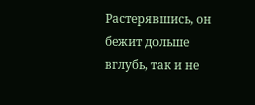Растерявшись, он бежит дольше вглубь, так и не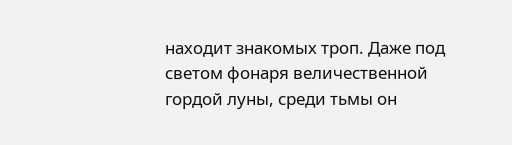находит знакомых троп. Даже под светом фонаря величественной гордой луны, среди тьмы он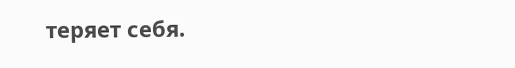теряет себя.